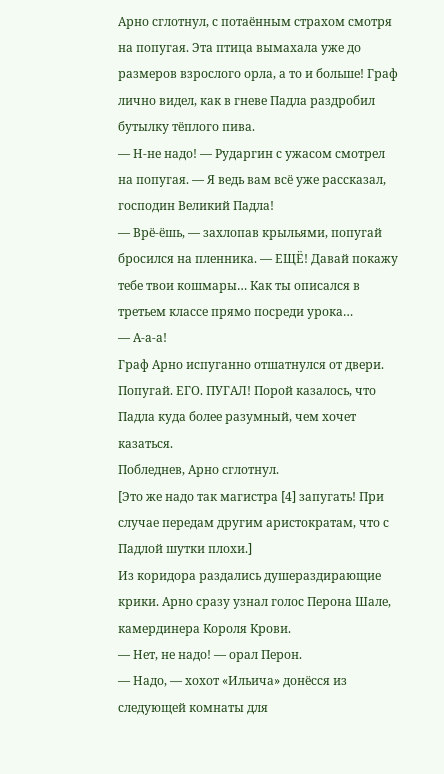Арно сглотнул, с потаённым страхом смотря на попугая. Эта птица вымахала уже до размеров взрослого орла, а то и больше! Граф лично видел, как в гневе Падла раздробил бутылку тёплого пива.
— Н-не надо! — Рударгин с ужасом смотрел на попугая. — Я ведь вам всё уже рассказал, господин Великий Падла!
— Врё-ёшь, — захлопав крыльями, попугай бросился на пленника. — ЕЩЁ! Давай покажу тебе твои кошмары… Как ты описался в третьем классе прямо посреди урока…
— А-а-а!
Граф Арно испуганно отшатнулся от двери. Попугай. ЕГО. ПУГАЛ! Порой казалось, что Падла куда более разумный, чем хочет казаться.
Побледнев, Арно сглотнул.
[Это же надо так магистра [4] запугать! При случае передам другим аристократам, что с Падлой шутки плохи.]
Из коридора раздались душераздирающие крики. Арно сразу узнал голос Перона Шале, камердинера Короля Крови.
— Нет, не надо! — орал Перон.
— Надо, — хохот «Ильича» донёсся из следующей комнаты для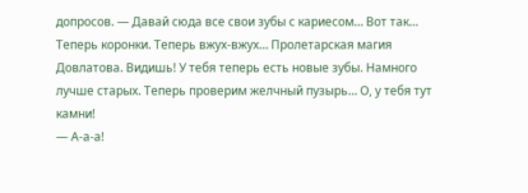допросов. — Давай сюда все свои зубы с кариесом… Вот так… Теперь коронки. Теперь вжух-вжух… Пролетарская магия Довлатова. Видишь! У тебя теперь есть новые зубы. Намного лучше старых. Теперь проверим желчный пузырь… О, у тебя тут камни!
— А-а-а!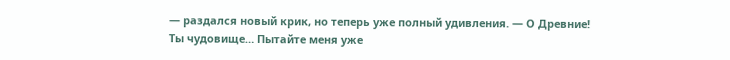— раздался новый крик, но теперь уже полный удивления. — О Древние! Ты чудовище… Пытайте меня уже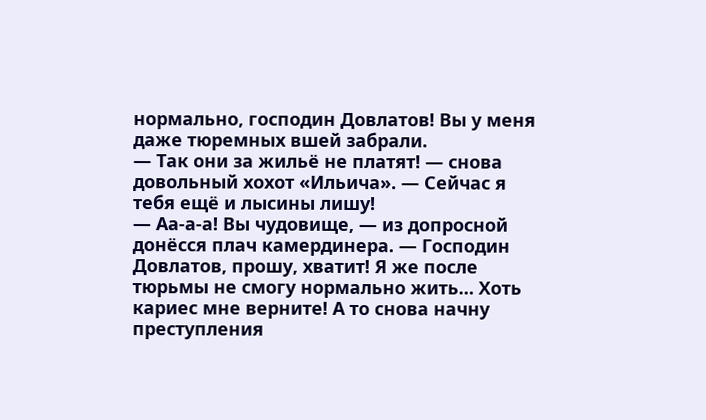нормально, господин Довлатов! Вы у меня даже тюремных вшей забрали.
— Так они за жильё не платят! — снова довольный хохот «Ильича». — Сейчас я тебя ещё и лысины лишу!
— Аа-а-а! Вы чудовище, — из допросной донёсся плач камердинера. — Господин Довлатов, прошу, хватит! Я же после тюрьмы не смогу нормально жить… Хоть кариес мне верните! А то снова начну преступления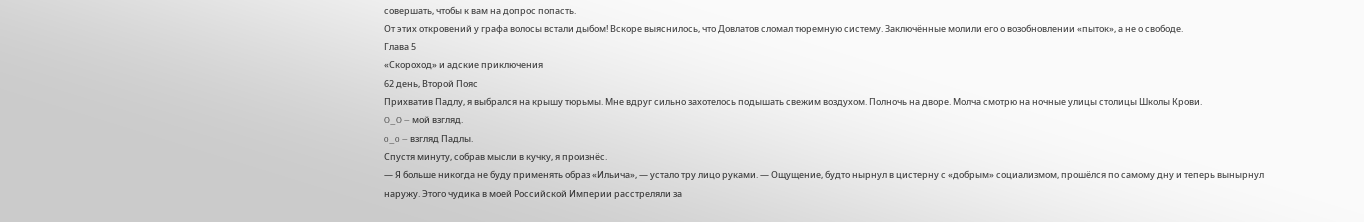совершать, чтобы к вам на допрос попасть.
От этих откровений у графа волосы встали дыбом! Вскоре выяснилось, что Довлатов сломал тюремную систему. Заключённые молили его о возобновлении «пыток», а не о свободе.
Глава 5
«Скороход» и адские приключения
62 день, Второй Пояс
Прихватив Падлу, я выбрался на крышу тюрьмы. Мне вдруг сильно захотелось подышать свежим воздухом. Полночь на дворе. Молча смотрю на ночные улицы столицы Школы Крови.
O_O — мой взгляд.
o_o — взгляд Падлы.
Спустя минуту, собрав мысли в кучку, я произнёс.
— Я больше никогда не буду применять образ «Ильича», — устало тру лицо руками. — Ощущение, будто нырнул в цистерну с «добрым» социализмом, прошёлся по самому дну и теперь вынырнул наружу. Этого чудика в моей Российской Империи расстреляли за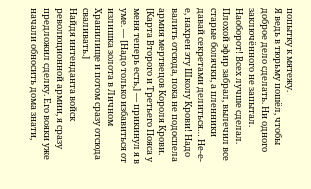попытку к мятежу.
Я ведь в тюрьму пошёл, чтобы доброе дело сделать. Ни одного заключённого не запытал. Наоборот! Всех лучше сделал. Плохой эфир забрал, вылечил все старые болячки, а пленники давай секретами делиться… Не-е-е, нахрен эту Школу Крови! Надо валить отсюда, пока не подоспела армия мертвецов Короля Крови.
[Карта Второго и Третьего Пояса у меня теперь есть,] — прикинул я в уме. — [Надо только избавиться от излишка золота в Личном Хранилище и потом сразу отсюда сваливать.]
Найдя интенданта войск революционной армии, я сразу предложил сделку. Его вояки уже начали обносить дома знати,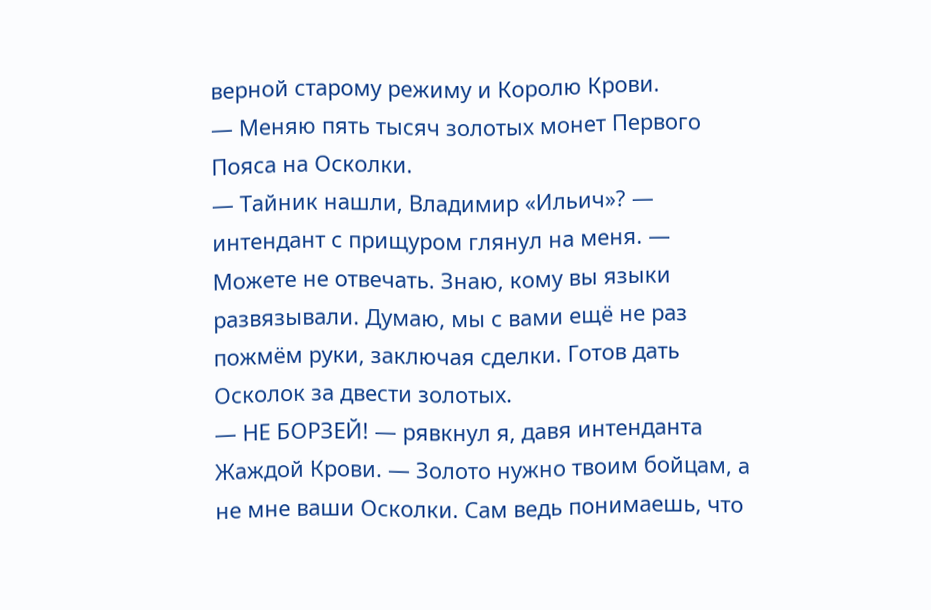верной старому режиму и Королю Крови.
— Меняю пять тысяч золотых монет Первого Пояса на Осколки.
— Тайник нашли, Владимир «Ильич»? — интендант с прищуром глянул на меня. — Можете не отвечать. Знаю, кому вы языки развязывали. Думаю, мы с вами ещё не раз пожмём руки, заключая сделки. Готов дать Осколок за двести золотых.
— НЕ БОРЗЕЙ! — рявкнул я, давя интенданта Жаждой Крови. — Золото нужно твоим бойцам, а не мне ваши Осколки. Сам ведь понимаешь, что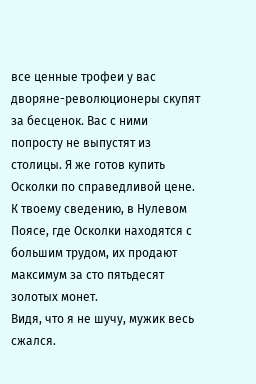все ценные трофеи у вас дворяне-революционеры скупят за бесценок. Вас с ними попросту не выпустят из столицы. Я же готов купить Осколки по справедливой цене. К твоему сведению, в Нулевом Поясе, где Осколки находятся с большим трудом, их продают максимум за сто пятьдесят золотых монет.
Видя, что я не шучу, мужик весь сжался.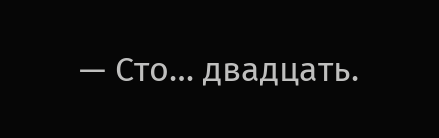— Сто… двадцать.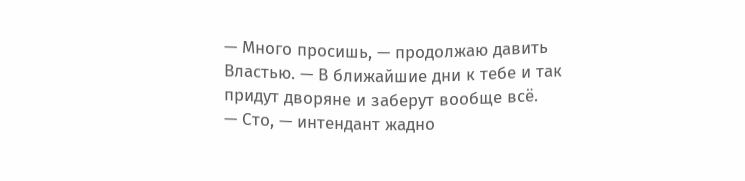— Много просишь, — продолжаю давить Властью. — В ближайшие дни к тебе и так придут дворяне и заберут вообще всё.
— Сто, — интендант жадно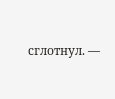сглотнул. —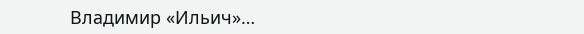Владимир «Ильич»…